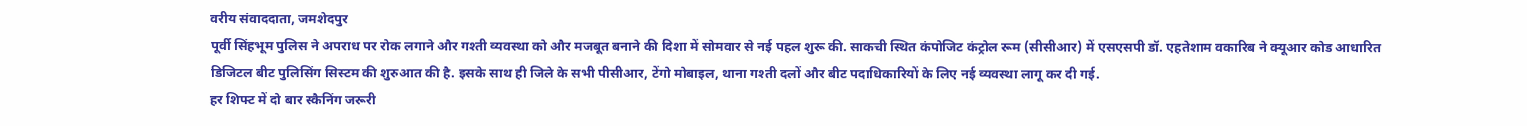वरीय संवाददाता, जमशेदपुर
पूर्वी सिंहभूम पुलिस ने अपराध पर रोक लगाने और गश्ती व्यवस्था को और मजबूत बनाने की दिशा में सोमवार से नई पहल शुरू की. साकची स्थित कंपोजिट कंट्रोल रूम (सीसीआर) में एसएसपी डॉ. एहतेशाम वकारिब ने क्यूआर कोड आधारित डिजिटल बीट पुलिसिंग सिस्टम की शुरुआत की है. इसके साथ ही जिले के सभी पीसीआर, टेंगो मोबाइल, थाना गश्ती दलों और बीट पदाधिकारियों के लिए नई व्यवस्था लागू कर दी गई.
हर शिफ्ट में दो बार स्कैनिंग जरूरी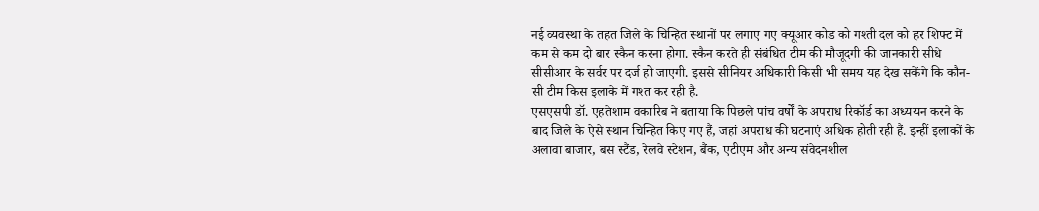नई व्यवस्था के तहत जिले के चिन्हित स्थानों पर लगाए गए क्यूआर कोड को गश्ती दल को हर शिफ्ट में कम से कम दो बार स्कैन करना होगा. स्कैन करते ही संबंधित टीम की मौजूदगी की जानकारी सीधे सीसीआर के सर्वर पर दर्ज हो जाएगी. इससे सीनियर अधिकारी किसी भी समय यह देख सकेंगे कि कौन-सी टीम किस इलाके में गश्त कर रही है.
एसएसपी डॉ. एहतेशाम वकारिब ने बताया कि पिछले पांच वर्षों के अपराध रिकॉर्ड का अध्ययन करने के बाद जिले के ऐसे स्थान चिन्हित किए गए हैं, जहां अपराध की घटनाएं अधिक होती रही हैं. इन्हीं इलाकों के अलावा बाजार, बस स्टैंड, रेलवे स्टेशन, बैंक, एटीएम और अन्य संवेदनशील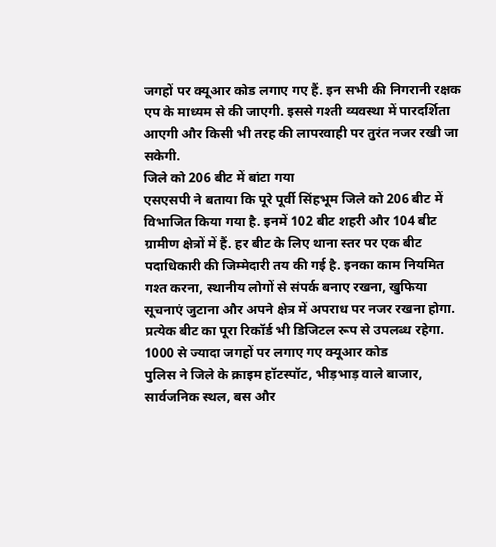जगहों पर क्यूआर कोड लगाए गए हैं. इन सभी की निगरानी रक्षक एप के माध्यम से की जाएगी. इससे गश्ती व्यवस्था में पारदर्शिता आएगी और किसी भी तरह की लापरवाही पर तुरंत नजर रखी जा सकेगी.
जिले को 206 बीट में बांटा गया
एसएसपी ने बताया कि पूरे पूर्वी सिंहभूम जिले को 206 बीट में विभाजित किया गया है. इनमें 102 बीट शहरी और 104 बीट ग्रामीण क्षेत्रों में हैं. हर बीट के लिए थाना स्तर पर एक बीट पदाधिकारी की जिम्मेदारी तय की गई है. इनका काम नियमित गश्त करना, स्थानीय लोगों से संपर्क बनाए रखना, खुफिया सूचनाएं जुटाना और अपने क्षेत्र में अपराध पर नजर रखना होगा. प्रत्येक बीट का पूरा रिकॉर्ड भी डिजिटल रूप से उपलब्ध रहेगा.
1000 से ज्यादा जगहों पर लगाए गए क्यूआर कोड
पुलिस ने जिले के क्राइम हॉटस्पॉट, भीड़भाड़ वाले बाजार, सार्वजनिक स्थल, बस और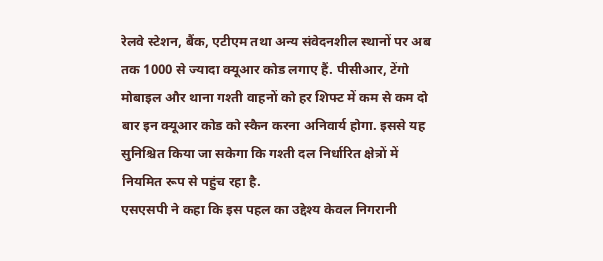रेलवे स्टेशन, बैंक, एटीएम तथा अन्य संवेदनशील स्थानों पर अब तक 1000 से ज्यादा क्यूआर कोड लगाए हैं. पीसीआर, टेंगो मोबाइल और थाना गश्ती वाहनों को हर शिफ्ट में कम से कम दो बार इन क्यूआर कोड को स्कैन करना अनिवार्य होगा. इससे यह सुनिश्चित किया जा सकेगा कि गश्ती दल निर्धारित क्षेत्रों में नियमित रूप से पहुंच रहा है.
एसएसपी ने कहा कि इस पहल का उद्देश्य केवल निगरानी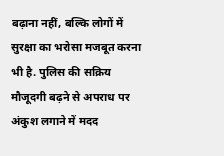बढ़ाना नहीं, बल्कि लोगों में सुरक्षा का भरोसा मजबूत करना भी है. पुलिस की सक्रिय मौजूदगी बढ़ने से अपराध पर अंकुश लगाने में मदद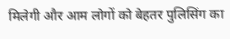मिलेगी और आम लोगों को बेहतर पुलिसिंग का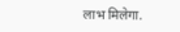लाभ मिलेगा.